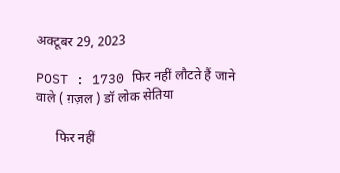अक्टूबर 29, 2023

POST : 1730 फिर नहीं लौटते हैं जाने वाले ( ग़ज़ल ) डॉ लोक सेतिया

      फिर नहीं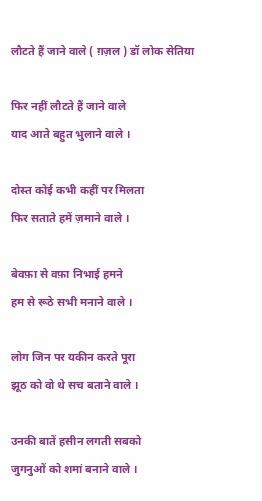लौटते हैं जाने वाले ( ग़ज़ल ) डॉ लोक सेतिया

फिर नहीं लौटते हैं जाने वाले
याद आते बहुत भुलाने वाले ।

दोस्त कोई कभी कहीं पर मिलता
फिर सताते हमें ज़माने वाले ।

बेवफ़ा से वफ़ा निभाई हमने
हम से रूठे सभी मनाने वाले ।

लोग जिन पर यकीन करते पूरा
झूठ को वो थे सच बताने वाले ।

उनकी बातें हसीन लगती सबको
जुगनुओं को शमां बनाने वाले ।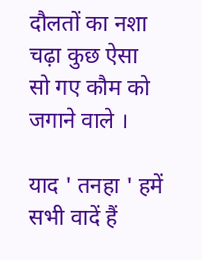दौलतों का नशा चढ़ा कुछ ऐसा
सो गए कौम को जगाने वाले ।

याद ' तनहा ' हमें सभी वादें हैं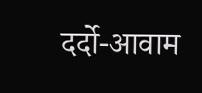दर्दो-आवाम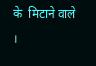के  मिटाने वाले ।